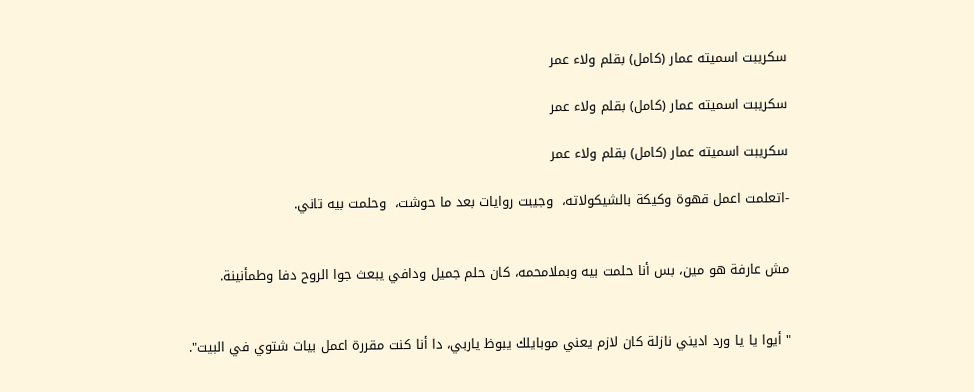سكريبت اسميته عمار (كامل) بقلم ولاء عمر

سكريبت اسميته عمار (كامل) بقلم ولاء عمر

سكريبت اسميته عمار (كامل) بقلم ولاء عمر

-اتعلمت اعمل قهوة وكيكة بالشيكولاته،  وجيبت روايات بعد ما حوشت،  وحلمت بيه تاني.


مش عارفة هو مين، بس أنا حلمت بيه وبملامحمه، كان حلم جميل ودافي يبعث جوا الروح دفا وطمأنينة.


" أيوا يا يا ورد اديني نازلة كان لازم يعني موبايلك يبوظ ياربي، دا أنا كنت مقررة اعمل بيات شتوي في البيت".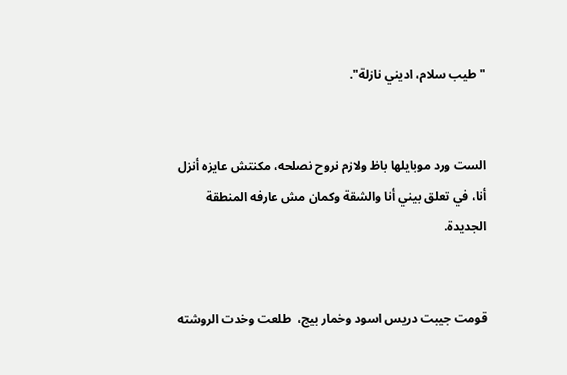" طيب سلام، اديني نازلة".


الست ورد موبايلها باظ ولازم نروح نصلحه، مكنتش عايزه أنزل أنا، في تعلق بيني أنا والشقة وكمان مش عارفه المنطقة الجديدة.


قومت جيبت دريس اسود وخمار بيج،  طلعت وخدت الروشته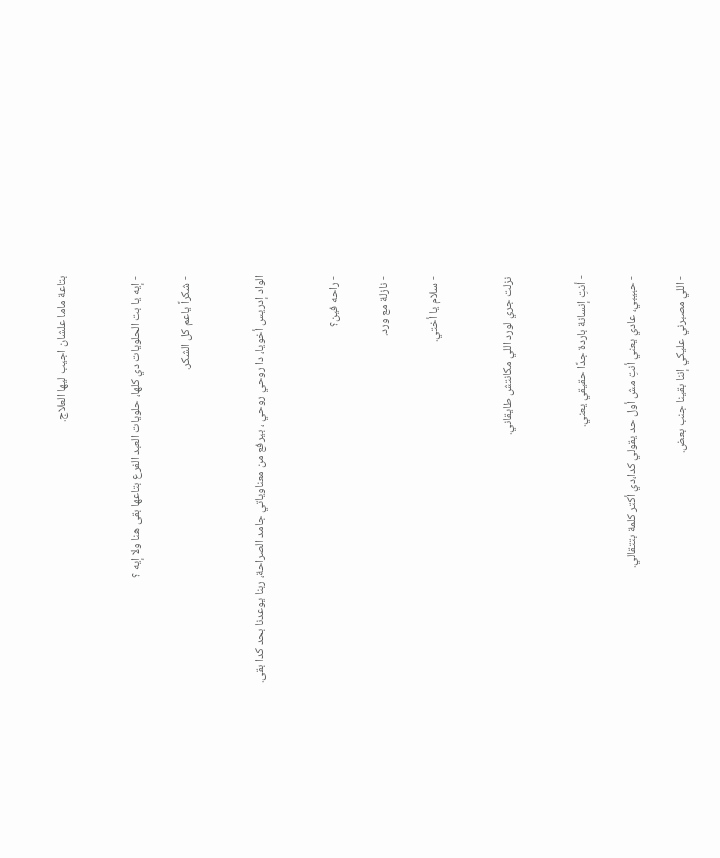بتاعة ماما علشان اجيب ليها العلاج.


- إيه يا بت الحلويات دي كلها، حلويات العبد الفرع بتاعها بقى هنا ولا إيه ؟

- شكراً ياعم كل الشكر.


الواد إدريس أخويا، دا روحي روحي ، بيرفع من معناوياتي جامد الصراحة، ربنا يوعدنا بحد كدا بقى.


- راحه فين؟

- نازلة مع ورد.

- سلام يا أختي.


نزلت جري لورد اللي مكانتش طايقاني.


- أنتِ إنسانة باردة جدًا حقيقي يعني.

- حبيبي، عادي يعني أنتِ مش أول حد يقولي كدا،دي أكتر كلمة بتتقالي.

- اللي مصبرني عليكي إننا بقينا جنب بعض.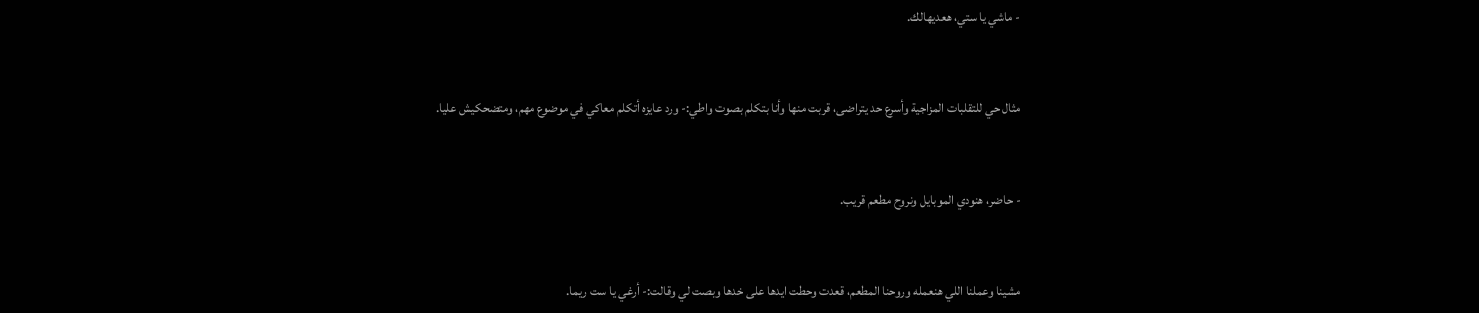- ماشي يا ستي، هعديهالك.


مثال حي للتقلبات المزاجية وأسرع حد يتراضى، قربت منها وأنا بتكلم بصوت واطي:- ورد عايزه أتكلم معاكي في موضوع مهم، ومتضحكيش عليا.


- حاضر، هنودي الموبايل ونروح مطعم قريب.


مشينا وعملنا اللي هنعمله وروحنا المطعم، قعدت وحطت ايدها على خدها وبصت لي وقالت:- أرغي يا ست ريما.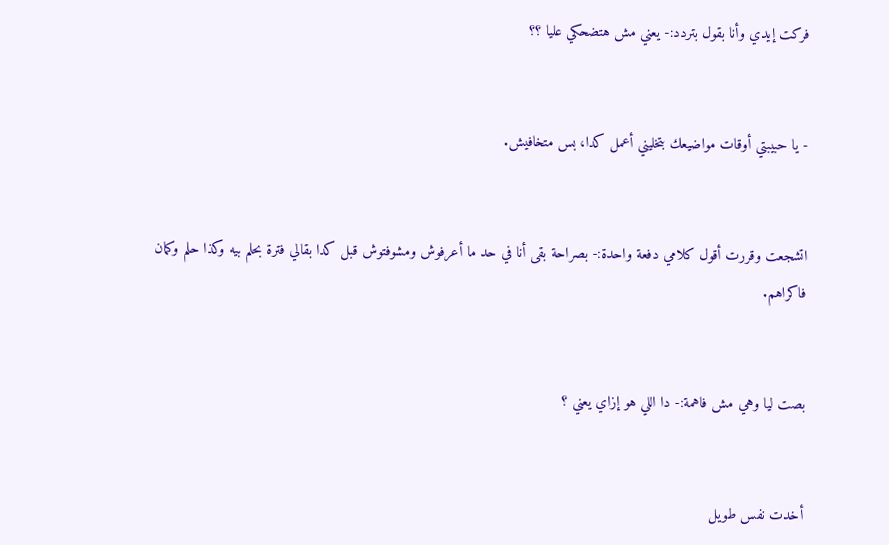فركت إيدي وأنا بقول بتردد:- يعني مش هتضحكي عليا ؟؟


- يا حبيبتي أوقات مواضيعك بتخليني أعمل كدا، بس متخافيش.


اتشجعت وقررت أقول كلامي دفعة واحدة:- بصراحة بقى أنا في حد ما أعرفوش ومشوفتوش قبل كدا بقالي فترة بحلم بيه وكذا حلم وكمان فاكراهم.


بصت ليا وهي مش فاهمة:- دا اللي هو إزاي يعني ؟


أخدت نفس طويل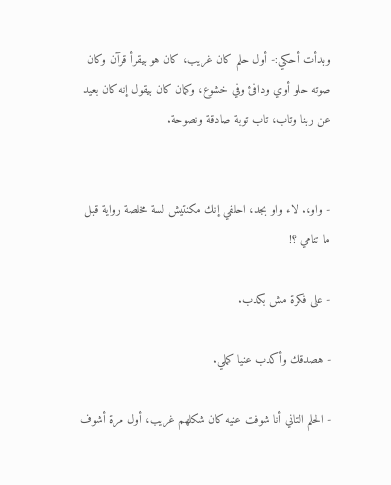وبدأت أحكي:- أول حلم كان غريب، كان هو بيقرأ قرآن وكان صوته حلو أوي ودافئ وفي خشوع، وكمان كان بيقول إنه كان بعيد عن ربنا وتاب، تاب توبة صادقة ونصوحة.


- واو،. لاء واو بجد، احلفي إنك مكنتيش لسة مخلصة رواية قبل ما تنامي ؟!

- على فكرة مش بكدب.

- هصدقك وأكدب عنيا كملي.

- الحلم التاني أنا شوفت عنيه كان شكلهم غريب، أول مرة أشوف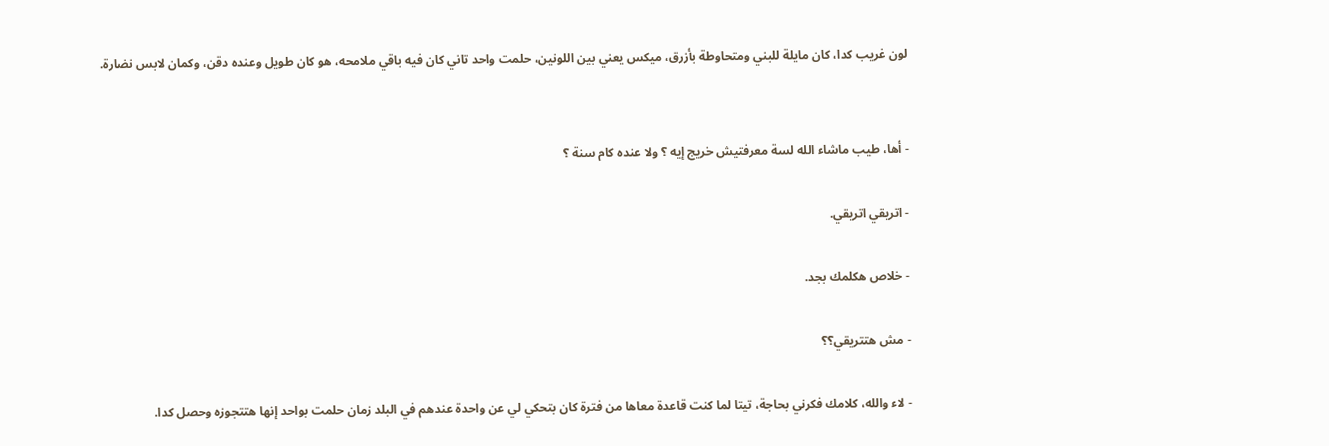لون غريب كدا، كان مايلة للبني ومتحاوطة بأزرق، ميكس يعني بين اللونين، حلمت واحد تاني كان فيه باقي ملامحه، هو كان طويل وعنده دقن، وكمان لابس نضارة.


- أها، طيب ماشاء الله لسة معرفتيش خريج إيه ؟ ولا عنده كام سنة ؟

- اتريقي اتريقي.

- خلاص هكلمك بجد.

- مش هتتريقي؟؟

- لاء والله، كلامك فكرني بحاجة، تيتا لما كنت قاعدة معاها من فترة كان بتحكي لي عن واحدة عندهم في البلد زمان حلمت بواحد إنها هتتجوزه وحصل كدا.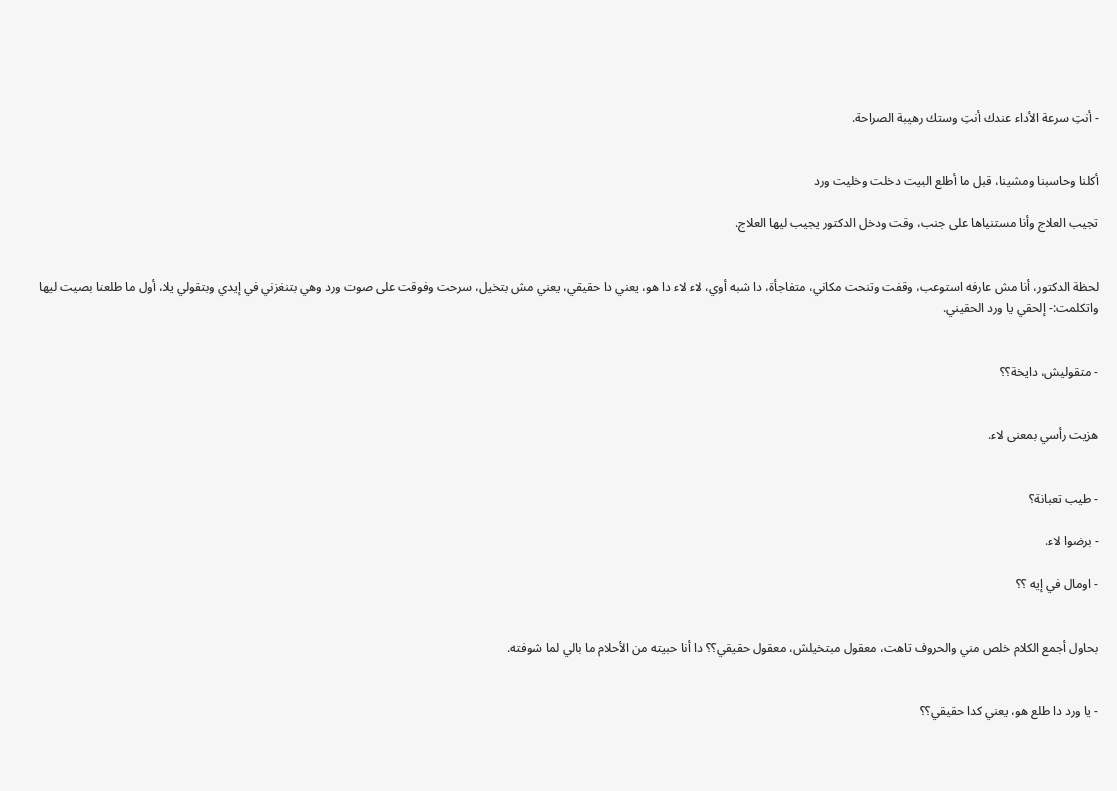- أنتِ سرعة الأداء عندك أنتِ وستك رهيبة الصراحة.


أكلنا وحاسبنا ومشينا، قبل ما أطلع البيت دخلت وخليت ورد

تجيب العلاج وأنا مستنياها على جنب، وقت ودخل الدكتور يجيب ليها العلاج.


لحظة الدكتور، أنا مش عارفه استوعب، وقفت وتنحت مكاني، متفاجأة، دا شبه أوي، لاء لاء دا هو، يعني دا حقيقي، يعني مش بتخيل، سرحت وفوقت على صوت ورد وهي بتنغزني في إيدي وبتقولي يلا، أول ما طلعنا بصيت ليها واتكلمت:- إلحقي يا ورد الحقيني.


- متقوليش، دايخة؟؟


هزيت رأسي بمعنى لاء.


- طيب تعبانة؟

- برضوا لاء.

- اومال في إيه ؟؟


بحاول أجمع الكلام خلص مني والحروف تاهت، معقول مبتخيلش، معقول حقيقي؟؟ دا أنا حبيته من الأحلام ما بالي لما شوفته.


- يا ورد دا طلع هو، يعني كدا حقيقي؟؟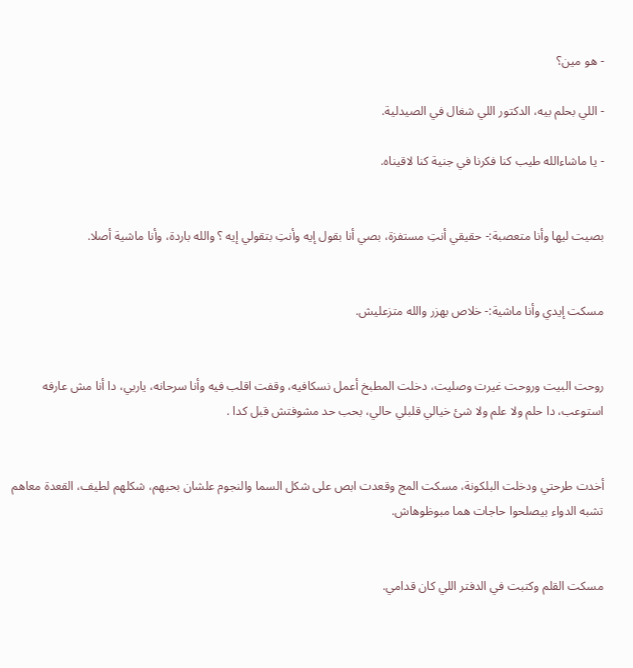- هو مين؟

- اللي بحلم بيه، الدكتور اللي شغال في الصيدلية.

- يا ماشاءالله طيب كنا فكرنا في جنية كنا لاقيناه.


بصيت ليها وأنا متعصبة:- حقيقي أنتِ مستفزة، بصي أنا بقول إيه وأنتِ بتقولي إيه ؟ والله باردة، وأنا ماشية أصلا.


مسكت إيدي وأنا ماشية:- خلاص بهزر والله متزعليش.


روحت البيت وروحت غيرت وصليت، دخلت المطبخ أعمل نسكافيه، وقفت اقلب فيه وأنا سرحانه، ياربي، دا أنا مش عارفه استوعب، دا حلم ولا علم ولا شئ خيالي قلبلي حالي، بحب حد مشوفتش قبل كدا .


أخدت طرحتي ودخلت البلكونة، مسكت المج وقعدت ابص على شكل السما والنجوم علشان بحبهم، شكلهم لطيف، القعدة معاهم تشبه الدواء بيصلحوا حاجات هما مبوظوهاش.


مسكت القلم وكتبت في الدفتر اللي كان قدامي.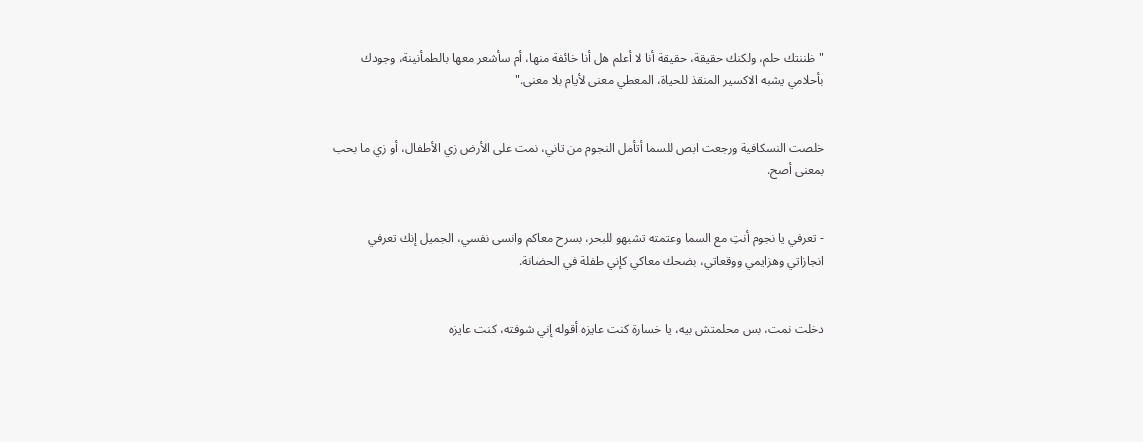" ظننتك حلم، ولكنك حقيقة، حقيقة أنا لا أعلم هل أنا خائفة منها، أم سأشعر معها بالطمأنينة، وجودك بأحلامي يشبه الاكسير المنقذ للحياة، المعطي معنى لأيام بلا معنى."


خلصت النسكافية ورجعت ابص للسما أتأمل النجوم من تاني، نمت على الأرض زي الأطفال، أو زي ما بحب بمعنى أصح.


- تعرفي يا نجوم أنتِ مع السما وعتمته تشبهو للبحر، بسرح معاكم وانسى نفسي، الجميل إنك تعرفي انجازاتي وهزايمي ووقعاتي، بضحك معاكي كإني طفلة في الحضانة.


دخلت نمت، بس محلمتش بيه، يا خسارة كنت عايزه أقوله إني شوفته، كنت عايزه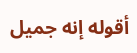أقوله إنه جميل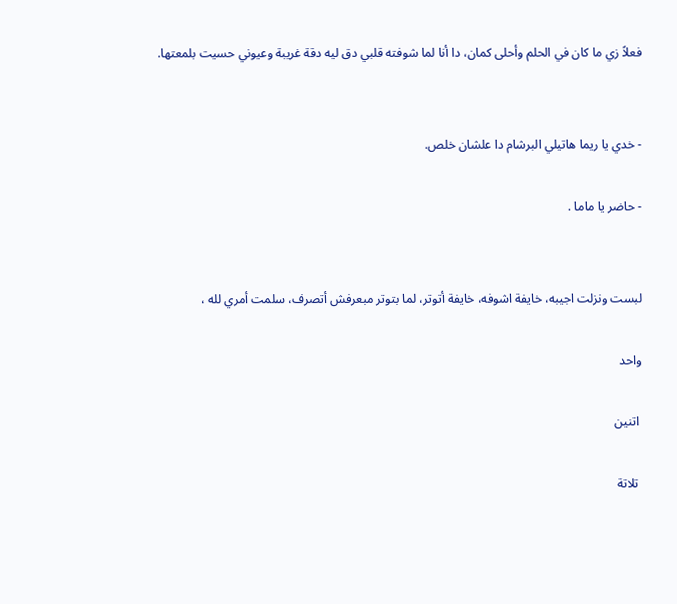فعلاً زي ما كان في الحلم وأحلى كمان، دا أنا لما شوفته قلبي دق ليه دقة غريبة وعيوني حسيت بلمعتها.


- خدي يا ريما هاتيلي البرشام دا علشان خلص.

- حاضر يا ماما .


لبست ونزلت اجيبه، خايفة اشوفه، خايفة أتوتر، لما بتوتر مبعرفش أتصرف، سلمت أمري لله ،

واحد

 اتنين

 تلاتة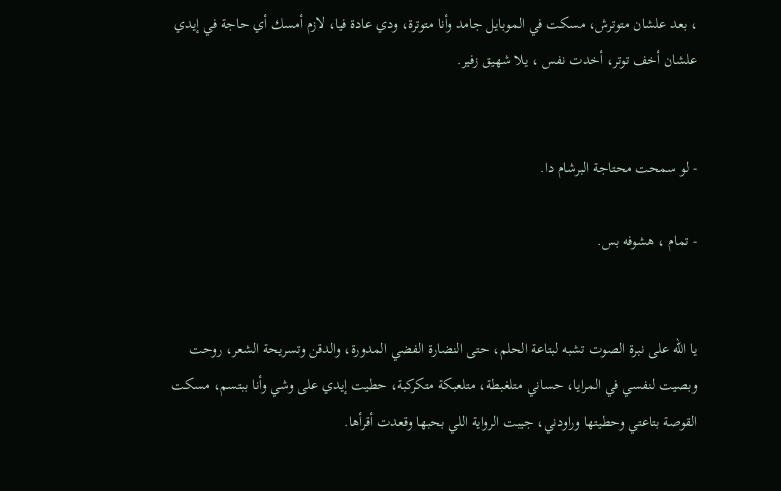، بعد علشان متوترش، مسكت في الموبايل جامد وأنا متوترة، ودي عادة فيا، لازم أمسك أي حاجة في إيدي علشان أخف توتر، أخدت نفس ، يلا شهيق زفير.


- لو سمحت محتاجة البرشام دا.

- تمام ، هشوفه بس.


يا الله على نبرة الصوت تشبه لبتاعة الحلم، حتى النضارة الفضي المدورة، والدقن وتسريحة الشعر، روحت وبصيت لنفسي في المرايا، حساني متلغبطة، متلعبكة متكركبة، حطيت إيدي على وشي وأنا ببتسم، مسكت القوصة بتاعتي وحطيتها وراودني، جيبت الرواية اللي بحبها وقعدت أقرأها.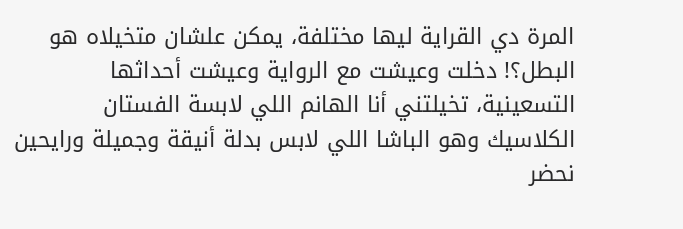المرة دي القراية ليها مختلفة، يمكن علشان متخيلاه هو البطل؟! دخلت وعيشت مع الرواية وعيشت أحداثها التسعينية، تخيلتني أنا الهانم اللي لابسة الفستان الكلاسيك وهو الباشا اللي لابس بدلة أنيقة وجميلة ورايحين نحضر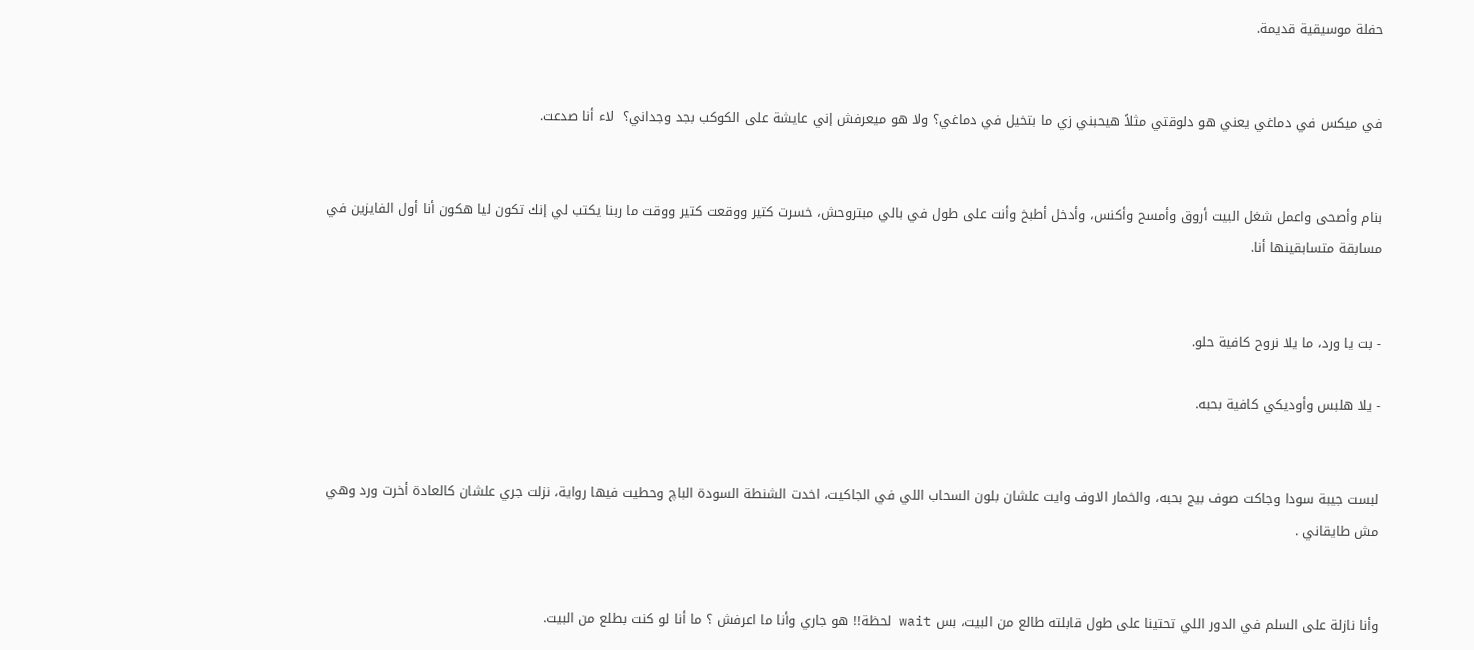حفلة موسيقية قديمة.


في ميكس في دماغي يعني هو دلوقتي مثلاً هيحبني زي ما بتخيل في دماغي؟ ولا هو ميعرفش إني عايشة على الكوكب بجد وجداني؟  لاء أنا صدعت.


بنام وأصحى واعمل شغل البيت أروق وأمسح وأكنس، وأدخل أطبخ وأنت على طول في بالي مبتروحش، خسرت كتير ووقعت كتير ووقت ما ربنا يكتب لي إنك تكون ليا هكون أنا أول الفايزين في مسابقة متسابقينها أنا.


- بت يا ورد، ما يلا نروح كافية حلو.

- يلا هلبس وأوديكي كافية بحبه.


لبست جيبة سودا وجاكت صوف بيج بحبه، والخمار الاوف وايت علشان بلون السحاب اللي في الجاكيت، اخدت الشنطة السودة الباچ وحطيت فيها رواية، نزلت جري علشان كالعادة أخرت ورد وهي مش طايقاني .


وأنا نازلة على السلم في الدور اللي تحتينا على طول قابلته طالع من البيت، بس wait لحظة!! هو جاري وأنا ما اعرفش ؟ ما أنا لو كنت بطلع من البيت.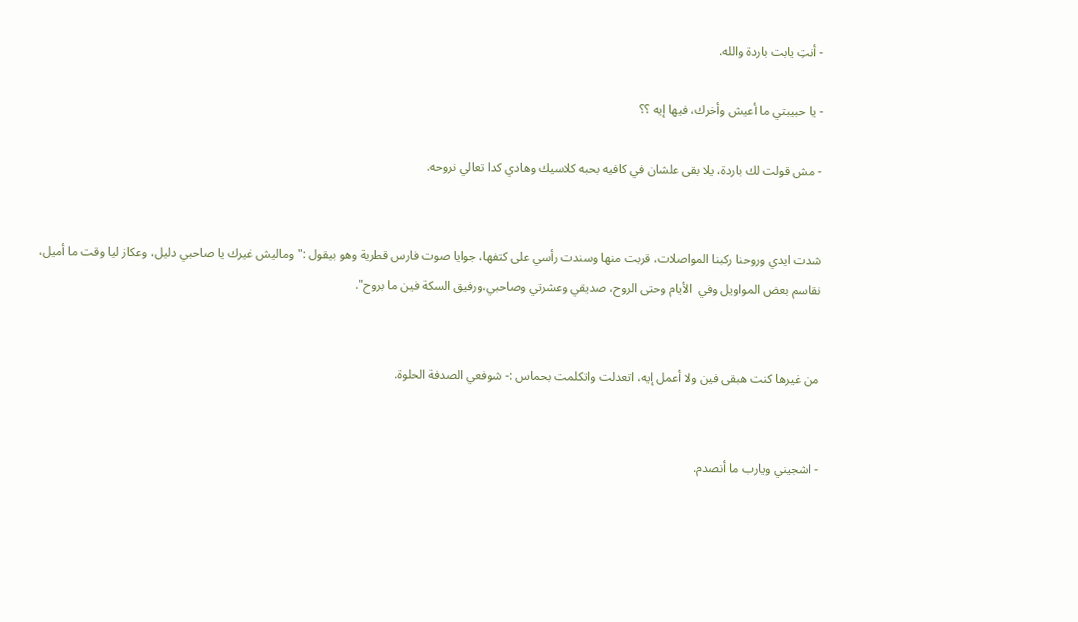- أنتِ يابت باردة والله.

- يا حبيبتي ما أعيش وأخرك، فيها إيه ؟؟

- مش قولت لك باردة، يلا بقى علشان في كافيه بحبه كلاسيك وهادي كدا تعالي نروحه.


شدت ايدي وروحنا ركبنا المواصلات، قربت منها وسندت رأسي على كتفها، جوايا صوت فارس قطرية وهو بيقول :" وماليش غيرك يا صاحبي دليل، وعكاز ليا وقت ما أميل، نقاسم بعض المواويل وفي  الأيام وحتى الروح، صديقي وعشرتي وصاحبي،ورفيق السكة فين ما بروح".


من غيرها كنت هبقى فين ولا أعمل إيه، اتعدلت واتكلمت بحماس :- شوفعي الصدفة الحلوة.


- اشجيني ويارب ما أنصدم.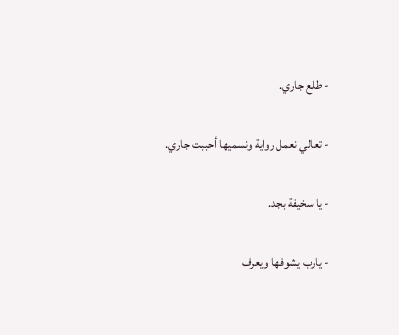- طلع جاري.

- تعالي نعمل رواية ونسميها أحببت جاري.

- يا سخيفة بجد.

- يارب يشوفها ويعرف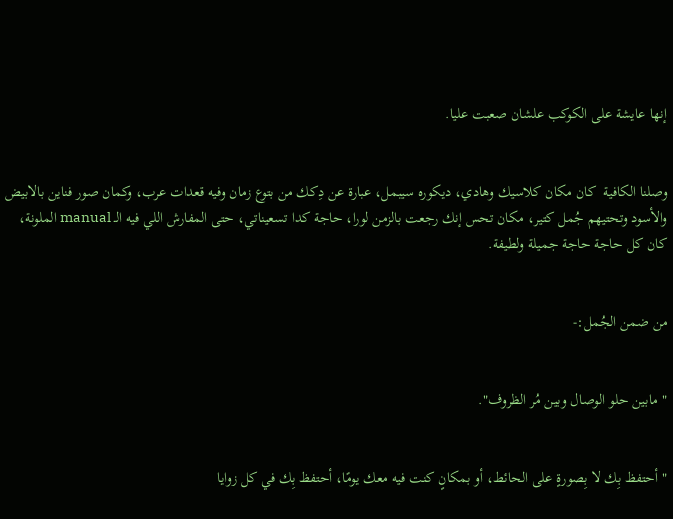إنها عايشة على الكوكب علشان صعبت عليا.


وصلنا الكافية  كان مكان كلاسيك وهادي، ديكوره سيبمل، عبارة عن دِكك من بتوع زمان وفيه قعدات عرب، وكمان صور فناين بالابيض والأسود وتحتيهم جُمل كتير، مكان تحس إنك رجعت بالزمن لورا، حاجة كدا تسعيناتي، حتى المفارش اللي فيه الـ manual الملونة، كان كل حاجة حاجة جميلة ولطيفة.


من ضمن الجُمل:-


" مابين حلو الوصال وبين مُر الظروف".


" أحتفظ بِك لا بِصورةٍ على الحائط، أو بمكانٍ كنت فيه معك يومًا، أحتفظ بِك في كل زوايا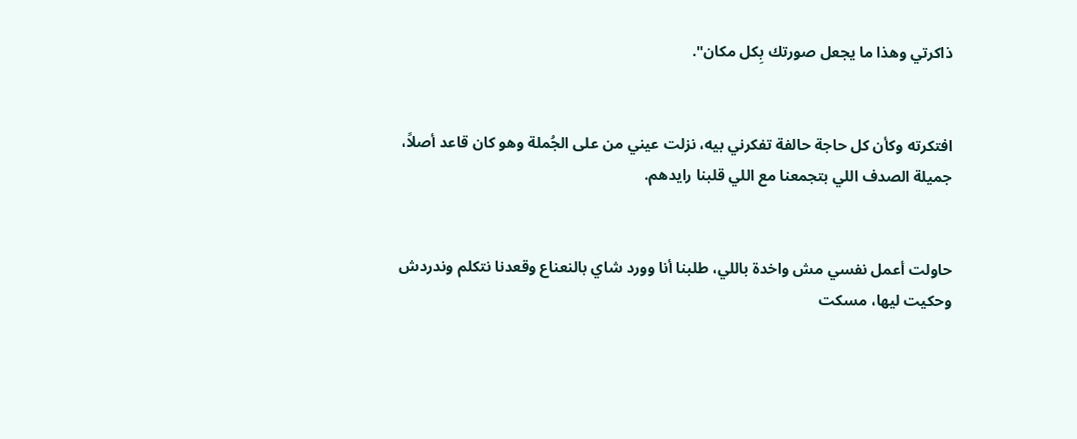ذاكرتي وهذا ما يجعل صورتك بِكل مكان".


افتكرته وكأن كل حاجة حالفة تفكرني بيه، نزلت عيني من على الجُملة وهو كان قاعد أصلاً، جميلة الصدف اللي بتجمعنا مع اللي قلبنا رايدهم.


حاولت أعمل نفسي مش واخدة باللي، طلبنا أنا وورد شاي بالنعناع وقعدنا نتكلم وندردش وحكيت ليها، مسكت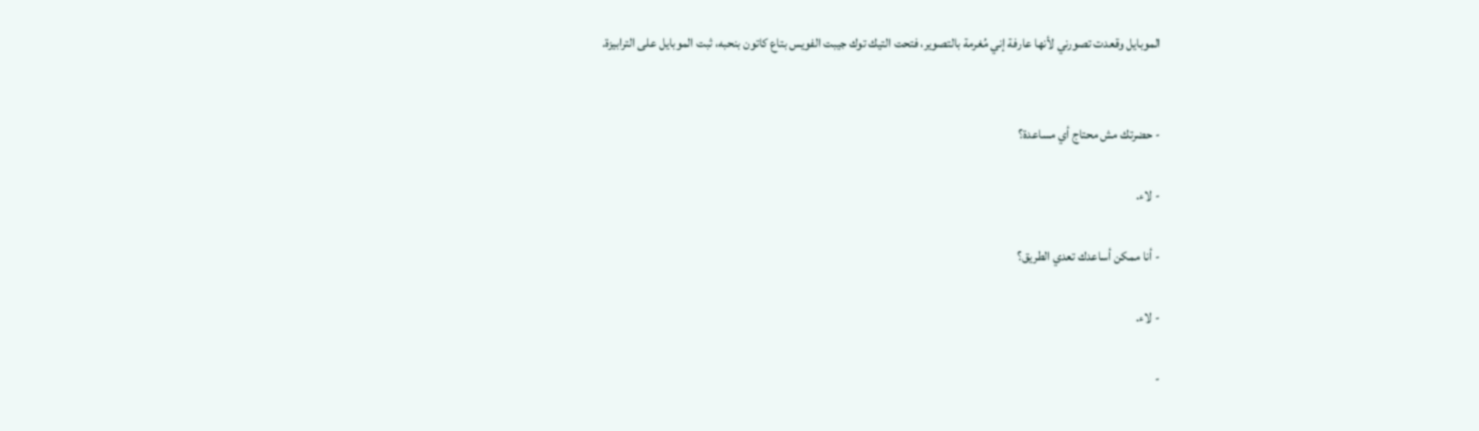الموبايل وقعدت تصورني لأنها عارفة إني مُغرمة بالتصوير، فتحت التيك توك جيبت الفويس بتاع كاتون بنحبه، ثبت الموبايل على الترابيزة.


- حضرتك مش محتاج أي مساعدة؟

- لاء.

- أنا ممكن أساعدك تعدي الطريق؟

- لاء.

-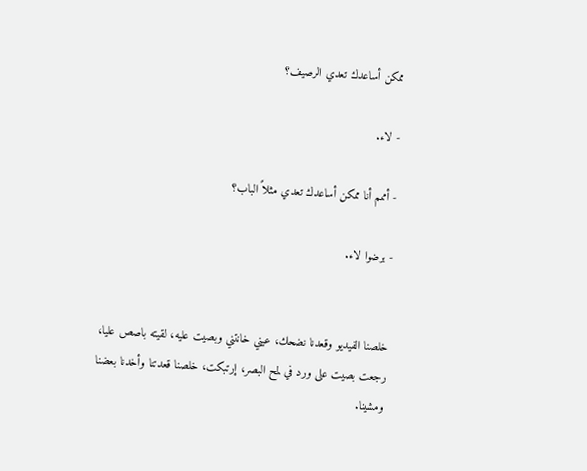ممكن أساعدك تعدي الرصيف؟

- لاء.

- أممم أنا ممكن أساعدك تعدي مثلاً الباب؟

- برضوا لاء.


خلصنا الفيديو وقعدنا نضحك، عيني خانتني وبصيت عليه، لقيته باصص عليا، رجعت بصيت على ورد في لمح البصر، إرتبكت، خلصنا قعدتنا وأخدنا بعضنا ومشينا.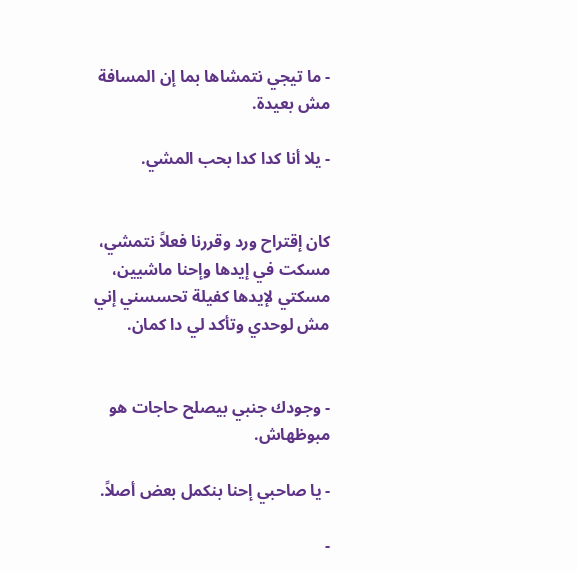- ما تيجي نتمشاها بما إن المسافة مش بعيدة.

- يلا أنا كدا كدا بحب المشي.


كان إقتراح ورد وقررنا فعلاً نتمشي، مسكت في إيدها وإحنا ماشيين، مسكتي لإيدها كفيلة تحسسني إني مش لوحدي وتأكد لي دا كمان.


- وجودك جنبي بيصلح حاجات هو مبوظهاش.

- يا صاحبي إحنا بنكمل بعض أصلاً.

-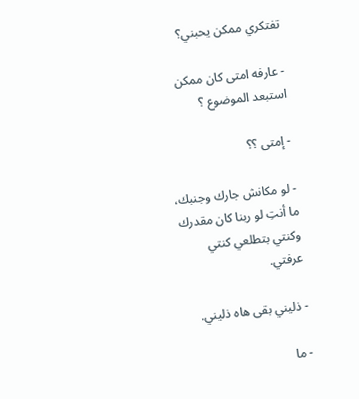تفتكري ممكن يحبني؟

- عارفه امتى كان ممكن استبعد الموضوع ؟

- إمتى ؟؟

- لو مكانش جارك وجنبك، ما أنتِ لو ربنا كان مقدرك وكنتي بتطلعي كنتي عرفتي.

- ذليني بقى هاه ذليني.

- ما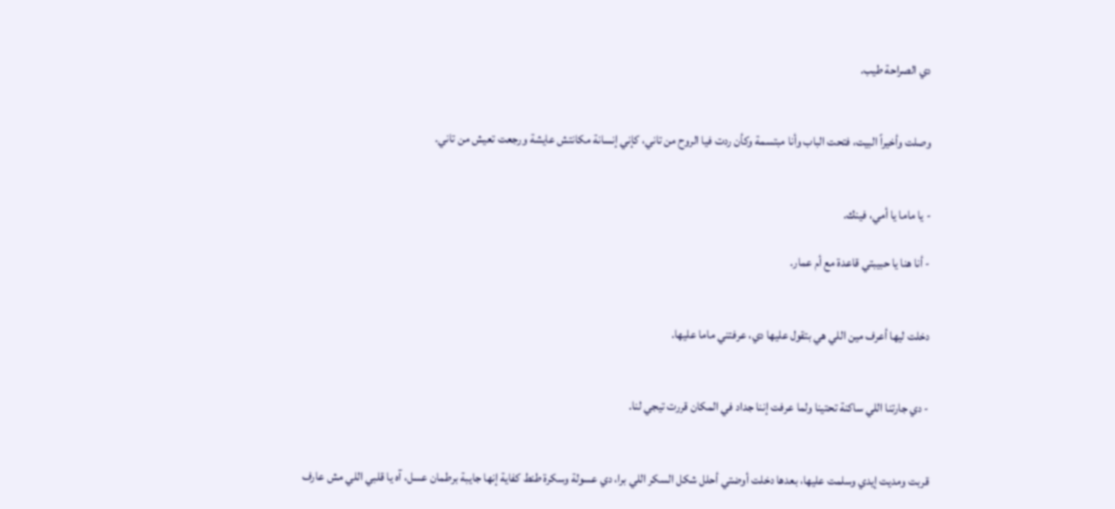دي الصراحة طيب.


وصلت وأخيراً البيت، فتحت الباب وأنا مبتسمة وكأن ردت فيا الروح من تاني، كإني إنسانة مكانتش عايشة ورجعت تعيش من تاني.


- يا ماما يا أمي، فينك.

- أنا هنا يا حبيبتي قاعدة مع أم عمار.


دخلت ليها أعرف مين اللي هي بتقول عليها دي، عرفتني ماما عليها.


- دي جارتنا اللي ساكنة تحتينا ولما عرفت إننا جداد في المكان قررت تيجي لنا.


قربت ومديت إيدي وسلمت عليها، بعدها دخلت أوضتي أحلل شكل السكر اللي برا، دي عسولة وسكرة طنط كفاية إنها جايبة برطمان عسل، آه يا قلبي اللي مش عارف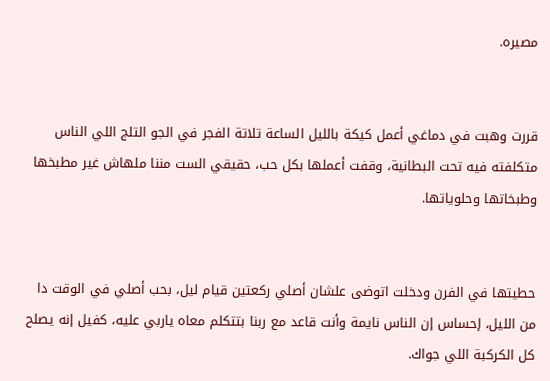مصيره.


قررت وهبت في دماغي أعمل كيكة بالليل الساعة تلاتة الفجر في الجو التلج اللي الناس متكلفته فيه تحت البطانية، وقفت أعملها بكل حب، حقيقي الست مننا ملهاش غير مطبخها وطبخاتها وحلوياتها.


حطيتها في الفرن ودخلت اتوضى علشان أصلي ركعتين قيام ليل، بحب أصلي في الوقت دا من الليل، إحساس إن الناس نايمة وأنت قاعد مع ربنا بتتكلم معاه ياربي عليه، كفيل إنه يصلح كل الكركبة اللي جواك.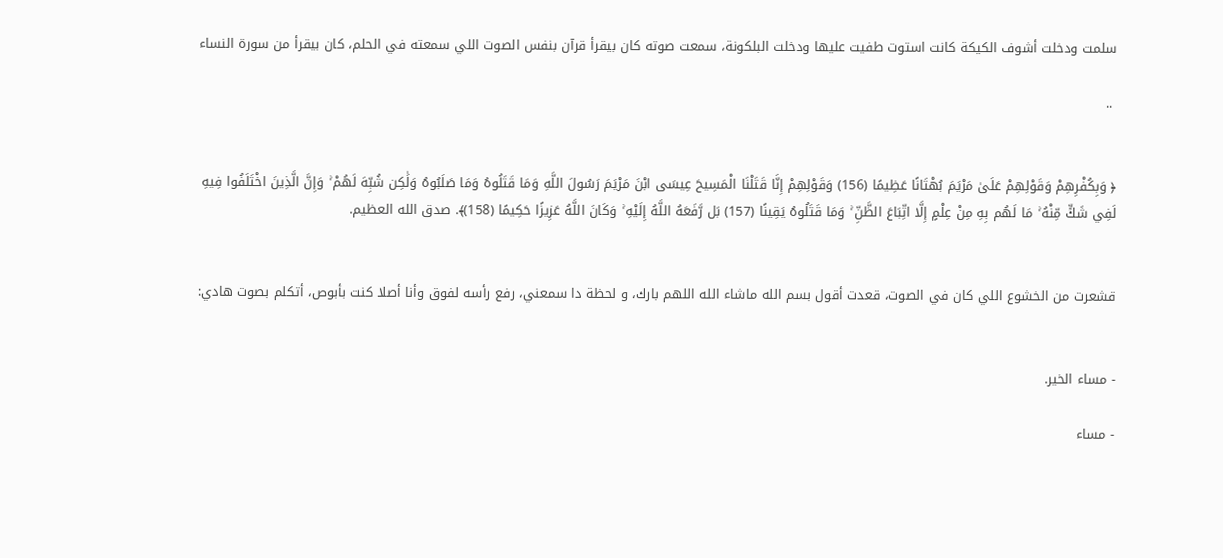سلمت ودخلت أشوف الكيكة كانت استوت طفيت عليها ودخلت البلكونة، سمعت صوته كان بيقرأ قرآن بنفس الصوت اللي سمعته في الحلم، كان بيقرأ من سورة النساء

 ..


﴿ وَبِكُفْرِهِمْ وَقَوْلِهِمْ عَلَىٰ مَرْيَمَ بُهْتَانًا عَظِيمًا (156) وَقَوْلِهِمْ إِنَّا قَتَلْنَا الْمَسِيحَ عِيسَى ابْنَ مَرْيَمَ رَسُولَ اللَّهِ وَمَا قَتَلُوهُ وَمَا صَلَبُوهُ وَلَٰكِن شُبِّهَ لَهُمْ ۚ وَإِنَّ الَّذِينَ اخْتَلَفُوا فِيهِ لَفِي شَكٍّ مِّنْهُ ۚ مَا لَهُم بِهِ مِنْ عِلْمٍ إِلَّا اتِّبَاعَ الظَّنِّ ۚ وَمَا قَتَلُوهُ يَقِينًا (157) بَل رَّفَعَهُ اللَّهُ إِلَيْهِ ۚ وَكَانَ اللَّهُ عَزِيزًا حَكِيمًا (158)﴾. صدق الله العظيم.


قشعرت من الخشوع اللي كان في الصوت، قعدت أقول بسم الله ماشاء الله اللهم بارك، و لحظة دا سمعني، رفع رأسه لفوق وأنا أصلا كنت بأبوص، أتكلم بصوت هادي:


- مساء الخير.

- مساء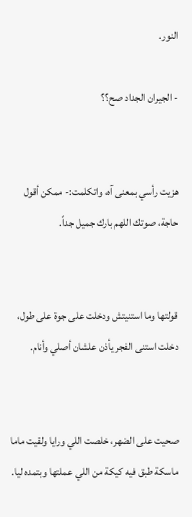النور.

- الجيران الجداد صح؟؟


هزيت رأسي بمعنى آه، واتكلمت:- ممكن أقول حاجة، صوتك اللهم بارك جميل جداً.


قولتها وما استنيتش ودخلت على جوة على طول، دخلت استنى الفجر يأذن علشان أصلي وأنام.


صحيت على الضهر، خلصت اللي ورايا ولقيت ماما ماسكة طبق فيه كيكة من اللي عملتها وبتمده ليا.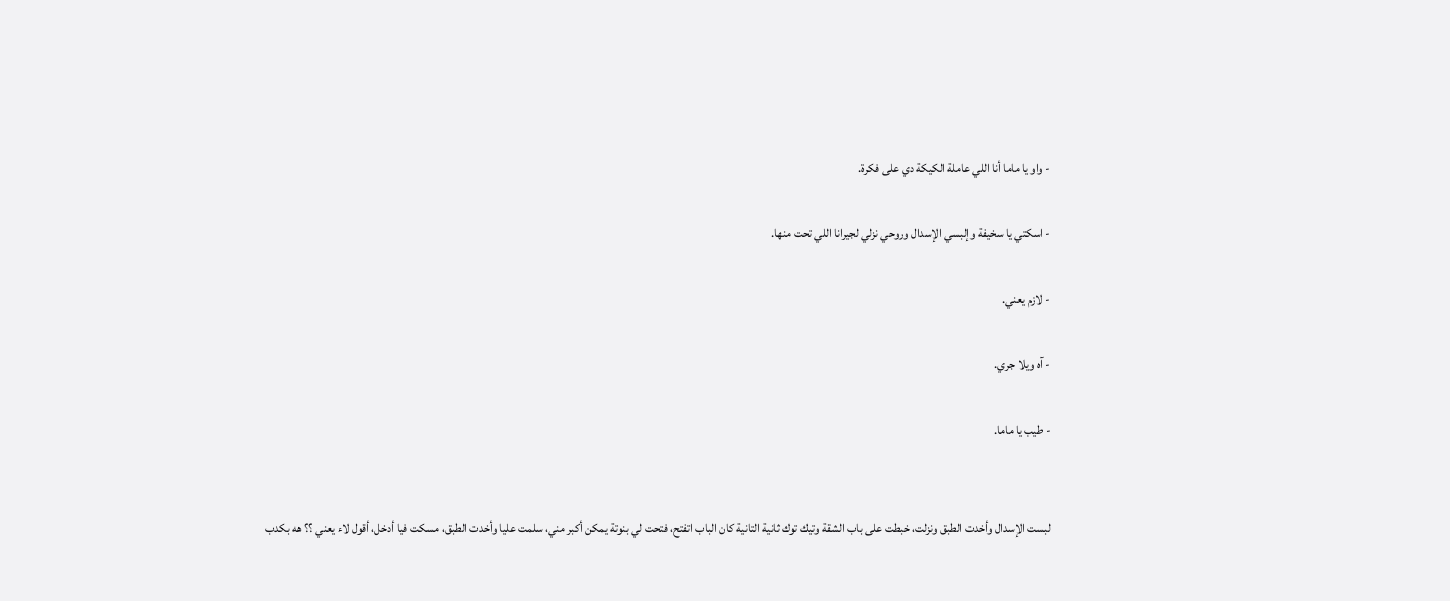- واو يا ماما أنا اللي عاملة الكيكة دي على فكرة.

- اسكتي يا سخيفة وإلبسي الإسدال وروحي نزلي لجيرانا اللي تحت منها.

- لازم يعني.

- آه ويلا جري.

- طيب يا ماما.


لبست الإسدال وأخدت الطبق ونزلت، خبطت على باب الشقة وتيك توك ثانية التانية كان الباب اتفتح، فتحت لي بنوتة يمكن أكبر مني، سلمت عليا وأخدت الطبق، مسكت فيا أدخل، أقول لاء يعني ؟؟ هه بكدب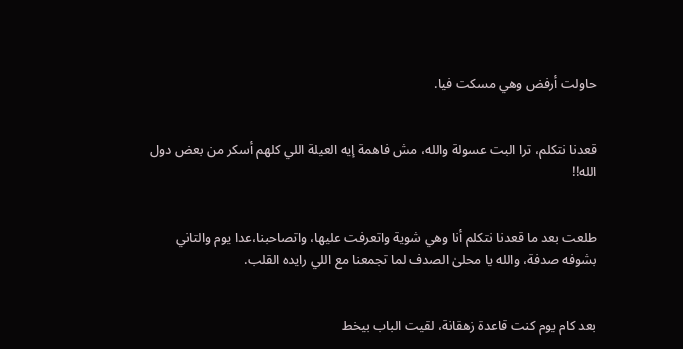حاولت أرفض وهي مسكت فيا.


قعدنا نتكلم، ترا البت عسولة والله، مش فاهمة إيه العيلة اللي كلهم أسكر من بعض دول الله!!


طلعت بعد ما قعدنا نتكلم أنا وهي شوية واتعرفت عليها، واتصاحبنا،عدا يوم والتاني بشوفه صدفة، والله يا محلىٰ الصدف لما تجمعنا مع اللي رايده القلب.


بعد كام يوم كنت قاعدة زهقانة، لقيت الباب بيخط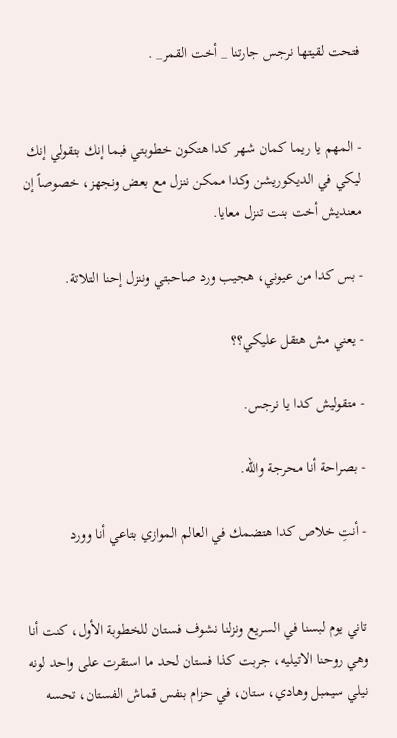فتحت لقيتها نرجس جارتنا _ أخت القمر_ .


- المهم يا ريما كمان شهر كدا هتكون خطوبتي فبما إنك بتقولي إنك ليكي في الديكوريشن وكدا ممكن ننزل مع بعض ونجهز، خصوصاً إن معنديش أخت بنت تنزل معايا.

- بس كدا من عيوني، هجيب ورد صاحبتي وننزل إحنا التلاتة.

- يعني مش هتقل عليكي؟؟

- متقوليش كدا يا نرجس.

- بصراحة أنا محرجة والله.

- أنتِ خلاص كدا هتضمك في العالم الموازي بتاعي أنا وورد


تاني يوم لبسنا في السريع ونزلنا نشوف فستان للخطوبة الأول، كنت أنا وهي روحنا الاتيليه، جربت كذا فستان لحد ما استقرت على واحد لونه نيلي سيمبل وهادي، ستان، في حزام بنفس قماش الفستان، تحسه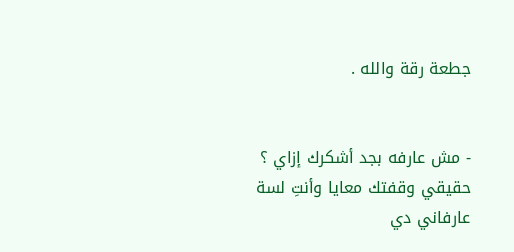جطعة رقة والله .


- مش عارفه بجد أشكرك إزاي ؟ حقيقي وقفتك معايا وأنتِ لسة عارفاني دي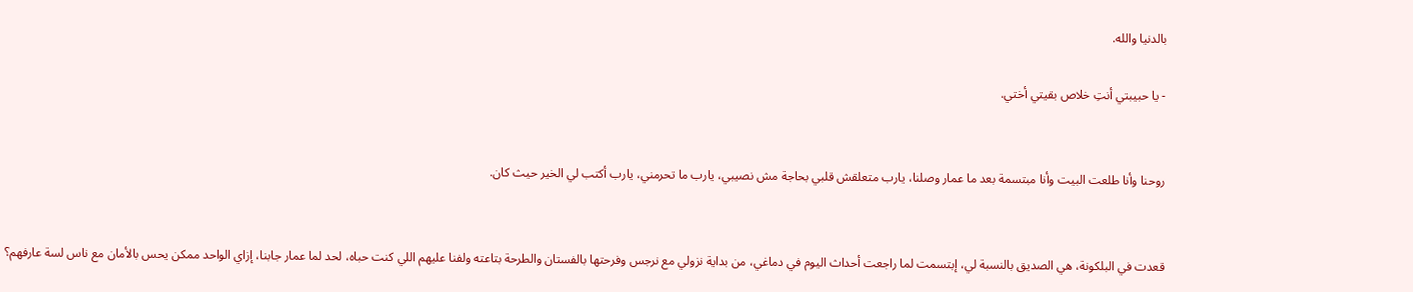بالدنيا والله.

- يا حبيبتي أنتِ خلاص بقيتي أختي.


روحنا وأنا طلعت البيت وأنا مبتسمة بعد ما عمار وصلنا، يارب متعلقش قلبي بحاجة مش نصيبي، يارب ما تحرمني، يارب أكتب لي الخير حيث كان.


قعدت في البلكونة، هي الصديق بالنسبة لي، إبتسمت لما راجعت أحداث اليوم في دماغي، من بداية نزولي مع نرجس وفرحتها بالفستان والطرحة بتاعته ولفنا عليهم اللي كنت حباه، لحد لما عمار جابنا، إزاي الواحد ممكن يحس بالأمان مع ناس لسة عارفهم؟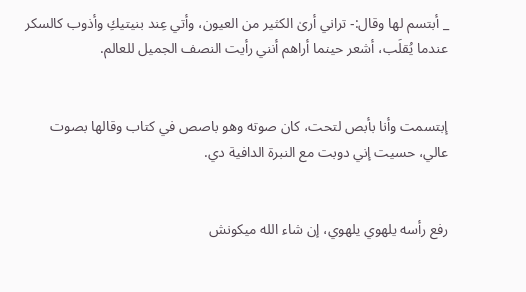_ أبتسم لها وقال:- تراني أرىٰ الكثير من العيون، وأتي عِند بنيتيكِ وأذوب كالسكر عندما يُقلَب، أشعر حينما أراهم أنني رأيت النصف الجميل للعالم.


إبتسمت وأنا بأبص لتحت، كان صوته وهو باصص في كتاب وقالها بصوت عالي، حسيت إني دوبت مع النبرة الدافية دي.


رفع رأسه يلهوي يلهوي، إن شاء الله ميكونش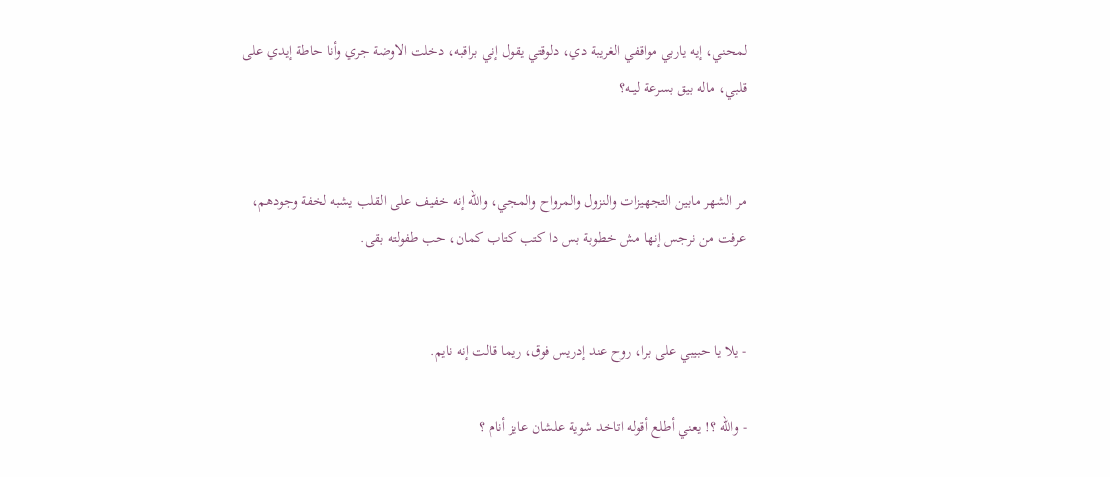لمحني، إيه ياربي مواقفي الغريبة دي، دلوقتي يقول إني براقبه، دخلت الاوضة جري وأنا حاطة إيدي على قلبي، ماله بيق بسرعة ليــه؟


مر الشهر مابين التجهيزات والنزول والمرواح والمجي، والله إنه خفيف على القلب يشبه لخفة وجودهم، عرفت من نرجس إنها مش خطوبة بس دا كتب كتاب كمان، حب طفولته بقى.


- يلا يا حبيبي على برا، روح عند إدريس فوق، ريما قالت إنه نايم.

- والله ؟! يعني أطلع أقوله اتاخد شوية علشان عايز أنام ؟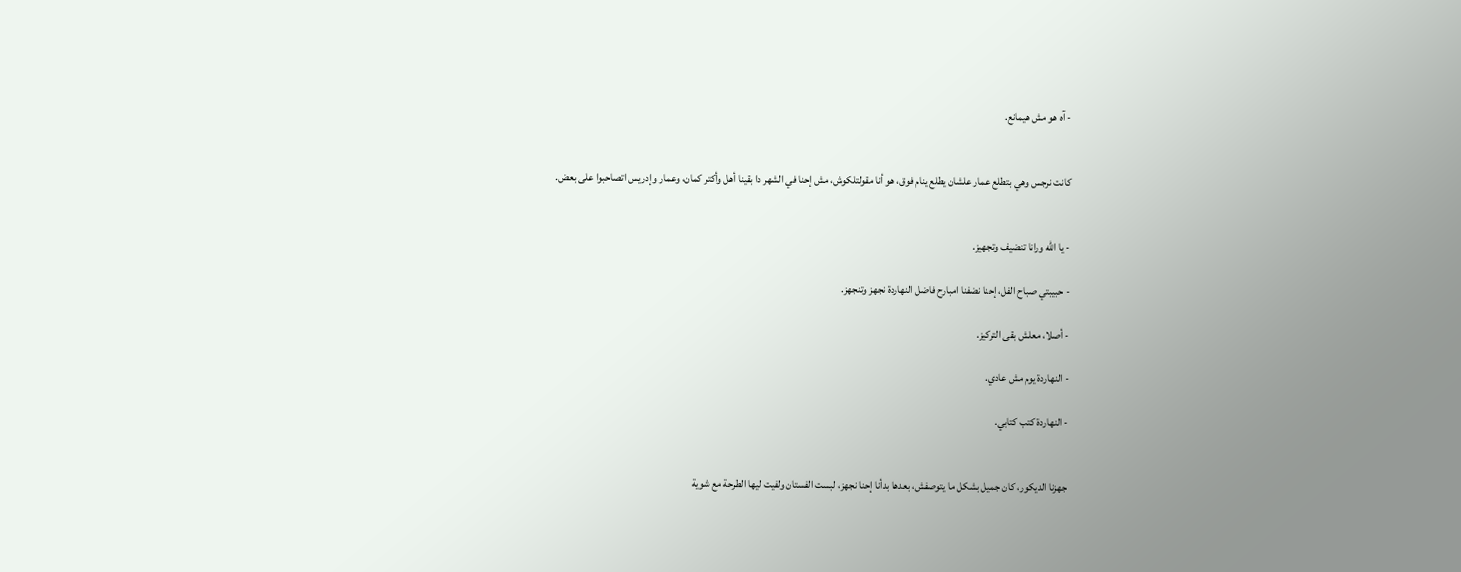- آه هو مش هيمانع.


كانت نرجس وهي بتطلع عمار علشان يطلع ينام فوق، هو أنا مقولتلكوش، مش إحنا في الشهر دا بقينا أهل وأكتر كمان، وعمار وإدريس اتصاحبوا على بعض.


- يا الله ورانا تنضيف وتجهيز.

- حبيبتي صباح الفل، إحنا نضفنا امبارح فاضل النهاردة نجهز وتنجهز.

- أصلا، معلش بقى التركيز.

- النهاردة يوم مش عادي.

- النهاردة كتب كتابي.


جهزنا الديكور، كان جميل بشكل ما يتوصفش، بعدها بدأنا إحنا نجهز، لبست الفستان ولفيت ليها الطرحة مع شوية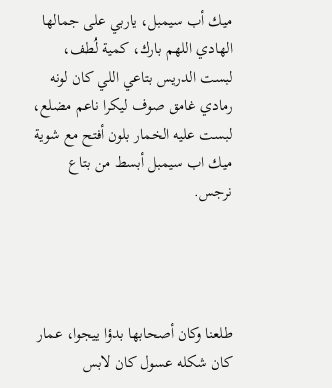ميك أب سيمبل، ياربي على جمالها الهادي اللهم بارك، كمية لُطف، لبست الدريس بتاعي اللي كان لونه رمادي غامق صوف ليكرا ناعم مضلع، لبست عليه الخمار بلون أفتح مع شوية ميك اب سيمبل أبسط من بتاع نرجس.




طلعنا وكان أصحابها بدؤا ييجوا، عمار كان شكله عسول كان لابس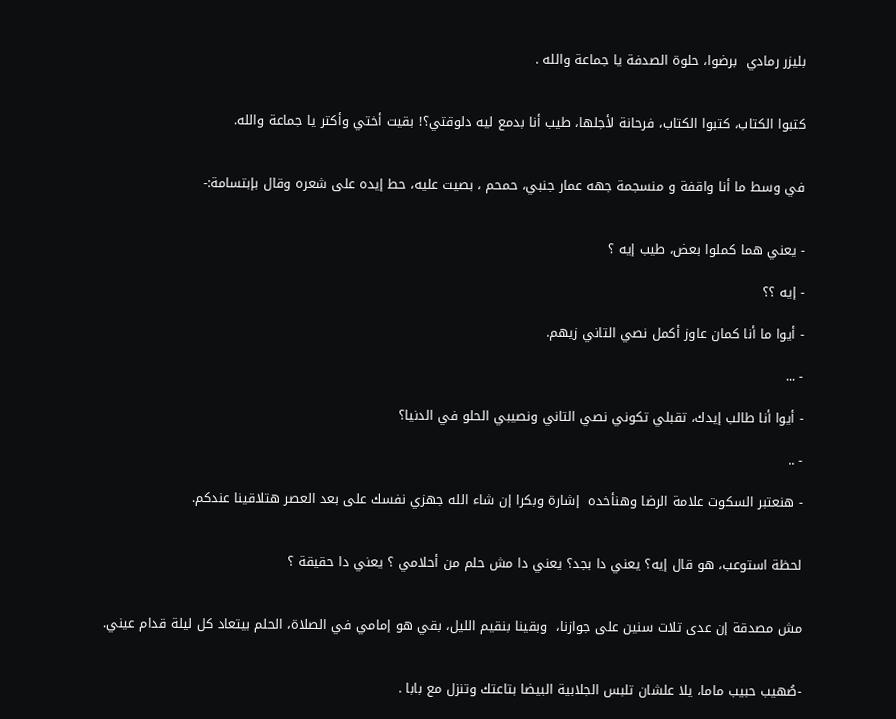بليزر رمادي  برضوا، حلوة الصدفة يا جماعة والله .


كتبوا الكتاب، كتبوا الكتاب، فرحانة لأجلها، طيب أنا بدمع ليه دلوقتي؟! بقيت أختي وأكتر يا جماعة والله.


في وسط ما أنا واقفة و منسجمة جهه عمار جنبي، حمحم ، بصيت عليه، حط إيده على شعره وقال بإبتسامة:-


- يعني هما كملوا بعض، طيب إيه ؟

- إيه ؟؟

- أيوا ما أنا كمان عاوز أكمل نصي التاني زيهم.

- ...

- أيوا أنا طالب إيدك، تقبلي تكوني نصي التاني ونصيبي الحلو في الدنيا؟

- ..

- هنعتبر السكوت علامة الرضا وهنأخده  إشارة وبكرا إن شاء الله جهزي نفسك على بعد العصر هتلاقينا عندكم.


لحظة استوعب، هو قال إيه؟ يعني دا بجد؟ يعني دا مش حلم من أحلامي ؟ يعني دا حقيقة ؟


مش مصدقة إن عدى تلات سنين على جوازنا،  وبقينا بنقيم الليل، بقي هو إمامي في الصلاة، الحلم بيتعاد كل ليلة قدام عيني.


-صُهيب حبيب ماما، يلا علشان تلبس الجلابية البيضا بتاعتك وتنزل مع بابا .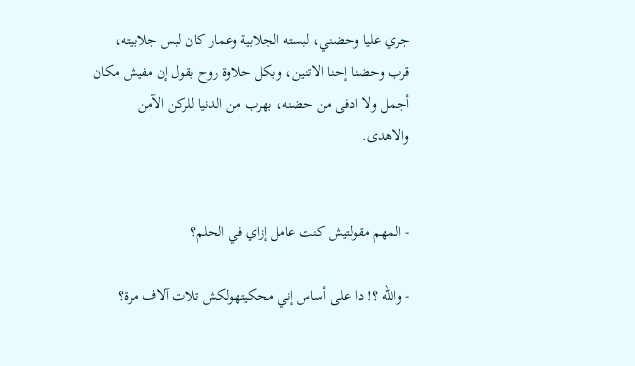جري عليا وحضني، لبسته الجلابية وعمار كان لبس جلابيته، قرب وحضنا إحنا الاتنين، وبكل حلاوة روح بقول إن مفيش مكان أجمل ولا ادفى من حضنه، بهرب من الدنيا للركن الآمن والاهدى.


- المهم مقولتيش كنت عامل إزاي في الحلم؟

- والله ؟! دا على أساس إني محكيتهولكش تلات آلاف مرة؟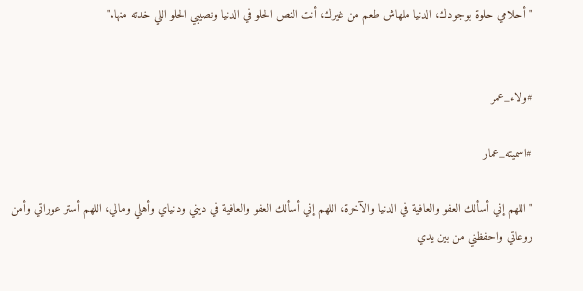" أحلامي حلوة بوجودك، الدنيا ملهاش طعم من غيرك، أنت النص الحلو في الدنيا ونصيبي الحلو اللي خدته منها."


#ولاء_عمر

#اسميته_عمار

" اللهم إني أسألك العفو والعافية في الدنيا والآخرة، اللهم إني أسألك العفو والعافية في ديني ودنياي وأهلي ومالي، اللهم أستر عوراتي وأمن روعاتي واحفظني من بين يدي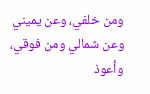ومن خلفي، وعن يميني وعن شمالي ومن فوقي، وأعوذ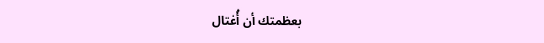بعظمتك أن أُغتال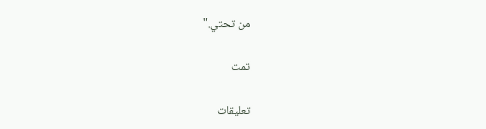من تحتي."

تمت

تعليقات